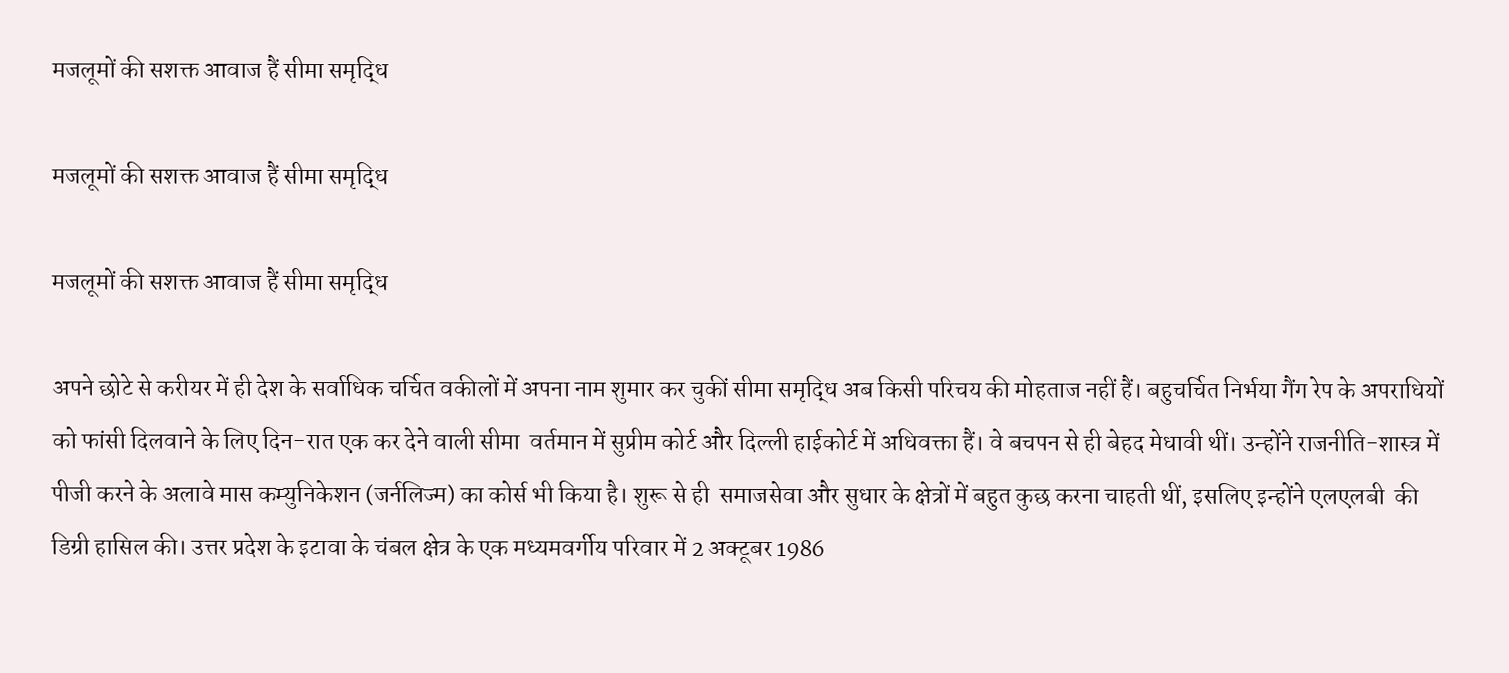मजलूमों की सशक्त आवाज हैं सीमा समृद्धि

मजलूमों की सशक्त आवाज हैं सीमा समृद्धि

मजलूमों की सशक्त आवाज हैं सीमा समृद्धि

अपने छोटे से करीयर में ही देश के सर्वाधिक चर्चित वकीलों में अपना नाम शुमार कर चुकीं सीमा समृद्धि अब किसी परिचय की मोहताज नहीं हैं। बहुचर्चित निर्भया गैंग रेप के अपराधियों को फांसी दिलवाने के लिए दिन-रात एक कर देने वाली सीमा  वर्तमान में सुप्रीम कोर्ट और दिल्ली हाईकोर्ट में अधिवक्ता हैं। वे बचपन से ही बेहद मेधावी थीं।‌ उन्होंने राजनीति-शास्त्र में पीजी करने के अलावे मास कम्युनिकेशन (जर्नलिज्म) का कोर्स भी किया है। शुरू से ही  समाजसेवा और सुधार के क्षेत्रों में बहुत कुछ करना चाहती थीं, इसलिए इन्होंने एलएलबी  की डिग्री हासिल की। उत्तर प्रदेश के इटावा के चंबल क्षेत्र के एक मध्यमवर्गीय परिवार में 2 अक्टूबर 1986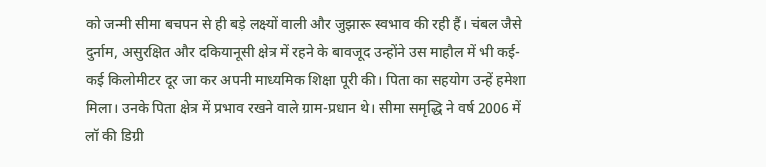को जन्मी सीमा बचपन से ही बड़े लक्ष्यों वाली और जुझारू स्वभाव की रही हैं। चंबल जैसे दुर्नाम, असुरक्षित और दकियानूसी क्षेत्र में रहने के बावजूद उन्होंने उस माहौल में भी कई-कई किलोमीटर दूर जा कर अपनी माध्यमिक शिक्षा पूरी की।‌ पिता का सहयोग उन्हें हमेशा मिला। उनके पिता क्षेत्र में प्रभाव रखने वाले ग्राम-प्रधान थे। सीमा समृद्धि ने वर्ष 2006 में लॉ की डिग्री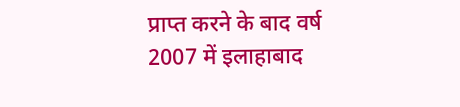प्राप्त करने के बाद वर्ष 2007 में इलाहाबाद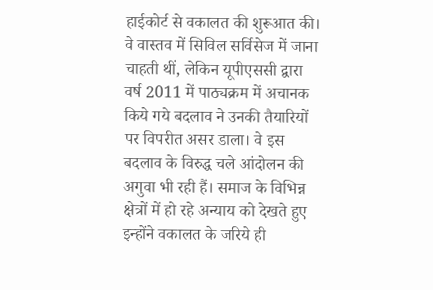हाईकोर्ट से वकालत की शुरूआत की। वे वास्तव में सिविल सर्विसेज में जाना चाहती थीं, लेकिन यूपीएससी द्वारा वर्ष 2011 में पाठ्यक्रम में अचानक किये गये बदलाव ने उनकी तैयारियों पर विपरीत असर डाला। वे इस बदलाव के विरुद्ध चले आंदोलन की अगुवा भी रही हैं। समाज के विभिन्न क्षेत्रों में हो रहे अन्याय को देखते हुए इन्होंने वकालत के जरिये ही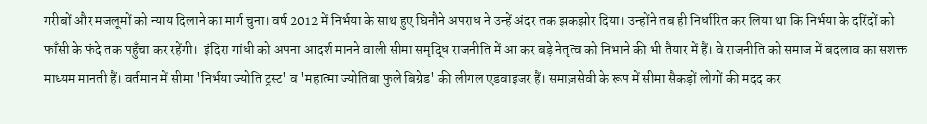गरीबों और मजलूमों को न्याय दिलाने का मार्ग चुना। वर्ष 2012 में निर्भया के साथ हुए घिनौने अपराध ने उन्हें अंदर तक झकझोर दिया। उन्होंने तब ही निर्धारित कर लिया था कि निर्भया के दरिंदों को फाँसी के फंदे तक पहुँचा कर रहेंगी।  इंदिरा गांधी को अपना आदर्श मानने वाली सीमा समृद्धि राजनीति में आ कर बड़े नेतृत्व को निभाने की भी तैयार में हैं। वे राजनीति को समाज में बदलाव का सशक्त माध्यम मानती हैं। वर्तमान में सीमा 'निर्भया ज्योति ट्रस्ट' व 'महात्मा ज्योतिबा फुले बिग्रेड' की लीगल एडवाइजर हैं। समाज़सेवी के रूप में सीमा सैकड़ों लोगों की मदद कर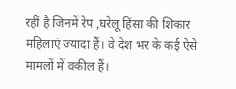रहीं है जिनमें रेप ,घरेलू हिंसा की शिकार महिलाएं ज्यादा हैं। वे देश भर के कई ऐसे मामलों में वकील हैं।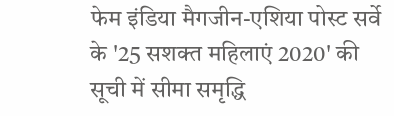फेम इंडिया मैगजीन-एशिया पोस्ट सर्वे के '25 सशक्त महिलाएं 2020' की सूची में सीमा समृद्धि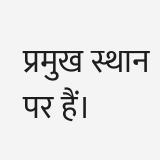प्रमुख स्थान पर हैं।